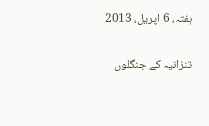ہفتہ، 6 اپریل، 2013

تنزانیہ کے جنگلوں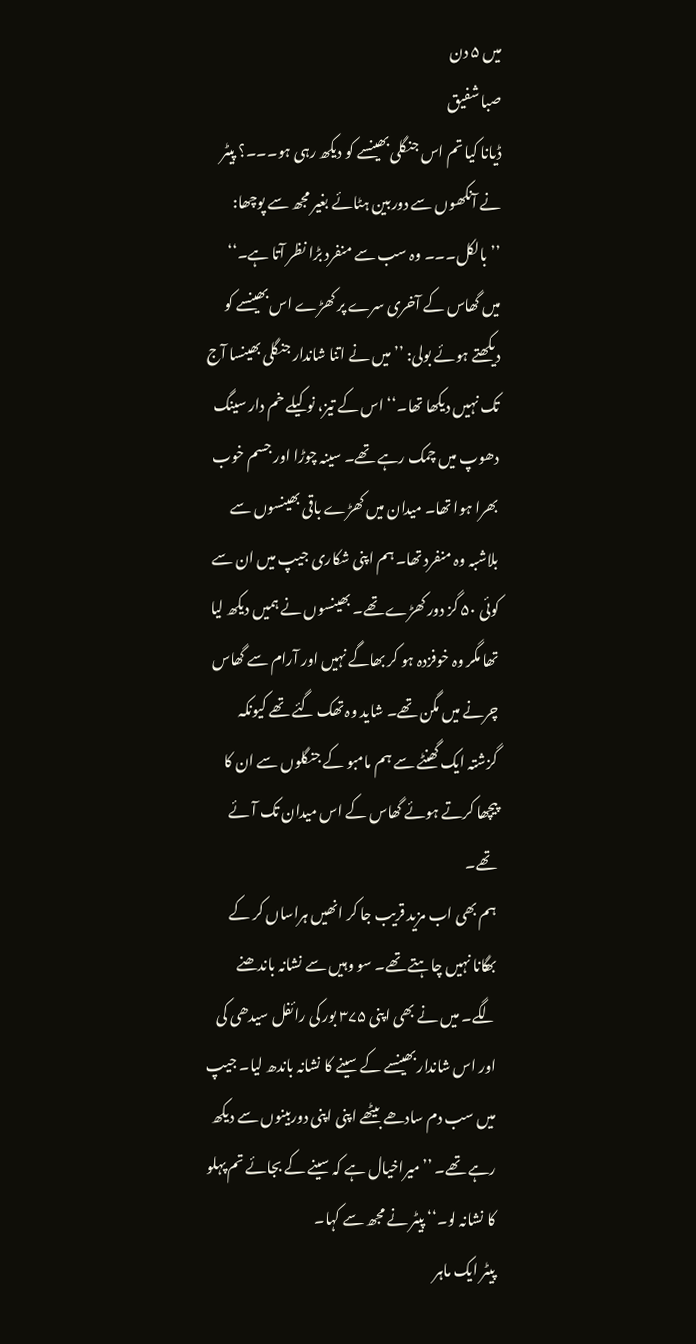میں ۵ دن
صبا شفیق
ڈیانا کیا تم اس جنگلی بھینسے کو دیکھ رہی ہو۔۔۔؟ پیٹر نے آنکھوں سے دوربین ہٹائے بغیر مجھ سے پوچھا: ’’بالکل۔۔۔ وہ سب سے منفرد بڑا نظر آتا ہے۔‘‘
میں گھاس کے آخری سرے پر کھڑے اس بھینسے کو دیکھتے ہوئے بولی: ’’میں نے اتنا شاندار جنگلی بھینسا آج تک نہیں دیکھا تھا۔‘‘ اس کے تیز، نوکیلے خم دار سینگ دھوپ میں چمک رہے تھے۔ سینہ چوڑا اور جسم خوب بھرا ہوا تھا۔ میدان میں کھڑے باقی بھینسوں سے بلاشبہ وہ منفرد تھا۔ ہم اپنی شکاری جیپ میں ان سے کوئی ۵۰ گز دور کھڑے تھے۔ بھینسوں نے ہمیں دیکھ لیا تھا مگر وہ خوفزدہ ہو کر بھاگے نہیں اور آرام سے گھاس چرنے میں مگن تھے۔ شاید وہ تھک گئے تھے کیونکہ گزشتہ ایک گھنٹے سے ہم مامبو کے جنگلوں سے ان کا پیچھا کرتے ہوئے گھاس کے اس میدان تک آئے تھے۔
ہم بھی اب مزید قریب جا کر انھیں ہراساں کر کے بھگانا نہیں چاہتے تھے۔ سو وہیں سے نشانہ باندھنے لگے۔ میں نے بھی اپنی ۳۷۵ بور کی رائفل سیدھی کی اور اس شاندار بھینسے کے سینے کا نشانہ باندھ لیا۔ جیپ میں سب دم سادھے بیٹھے اپنی اپنی دوربینوں سے دیکھ رہے تھے۔ ’’میراخیال ہے کہ سینے کے بجائے تم پہلو کا نشانہ لو۔‘‘ پیٹر نے مجھ سے کہا۔
پیٹر ایک ماہر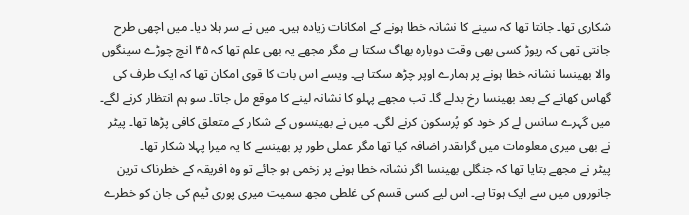شکاری تھا۔ جانتا تھا کہ سینے کا نشانہ خطا ہونے کے امکانات زیادہ ہیں۔ میں نے سر ہلا دیا۔ میں اچھی طرح جانتی تھی کہ ریوڑ کسی بھی وقت دوبارہ بھاگ سکتا ہے مگر مجھے یہ بھی علم تھا کہ ۴۵ انچ چوڑے سینگوں والا بھینسا نشانہ خطا ہونے پر ہمارے اوپر چڑھ سکتا ہے۔ ویسے اس بات کا قوی امکان تھا کہ ایک طرف کی گھاس کھانے کے بعد بھینسا رخ بدلے گا۔ تب مجھے پہلو کا نشانہ لینے کا موقع مل جاتا۔ سو ہم انتظار کرنے لگے۔ میں گہرے سانس لے کر خود کو پُرسکون کرنے لگی۔ میں نے بھینسوں کے شکار کے متعلق کافی پڑھا تھا۔ پیٹر نے بھی میری معلومات میں گراںقدر اضافہ کیا تھا مگر عملی طور پر بھینسے کا یہ میرا پہلا شکار تھا۔
پیٹر نے مجھے بتایا تھا کہ جنگلی بھینسا اگر نشانہ خطا ہونے پر زخمی ہو جائے تو وہ افریقہ کے خطرناک ترین جانوروں میں سے ایک ہوتا ہے۔ اس لیے کسی قسم کی غلطی مجھ سمیت میری پوری ٹیم کی جان کو خطرے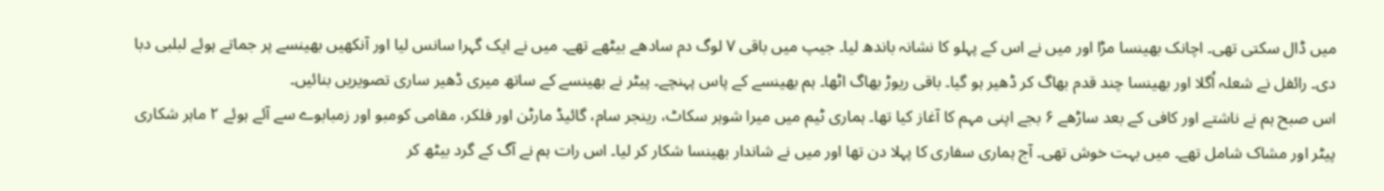میں ڈال سکتی تھی۔ اچانک بھینسا مڑا اور میں نے اس کے پہلو کا نشانہ باندھ لیا۔ جیپ میں باقی ۷ لوگ دم سادھے بیٹھے تھے۔ میں نے ایک گہرا سانس لیا اور آنکھیں بھینسے پر جماتے ہوئے لبلبی دبا دی۔ رائفل نے شعلہ اُگلا اور بھینسا چند قدم بھاگ کر ڈھیر ہو گیا۔ باقی ریوڑ بھاگ اٹھا۔ ہم بھینسے کے پاس پہنچے۔ پیٹر نے بھینسے کے ساتھ میری ڈھیر ساری تصویریں بنائیں۔
اس صبح ہم نے ناشتے اور کافی کے بعد ساڑھے ۶ بجے اپنی مہم کا آغاز کیا تھا۔ ہماری ٹیم میں میرا شوہر سکاٹ، رینجر سام، گائیڈ مارٹن اور فلکر، مقامی کومبو اور زمبابوے سے آئے ہوئے ۲ ماہر شکاری پیٹر اور مشاک شامل تھے۔ میں بہت خوش تھی۔ آج ہماری سفاری کا پہلا دن تھا اور میں نے شاندار بھینسا شکار کر لیا۔ اس رات ہم نے آگ کے گرد بیٹھ کر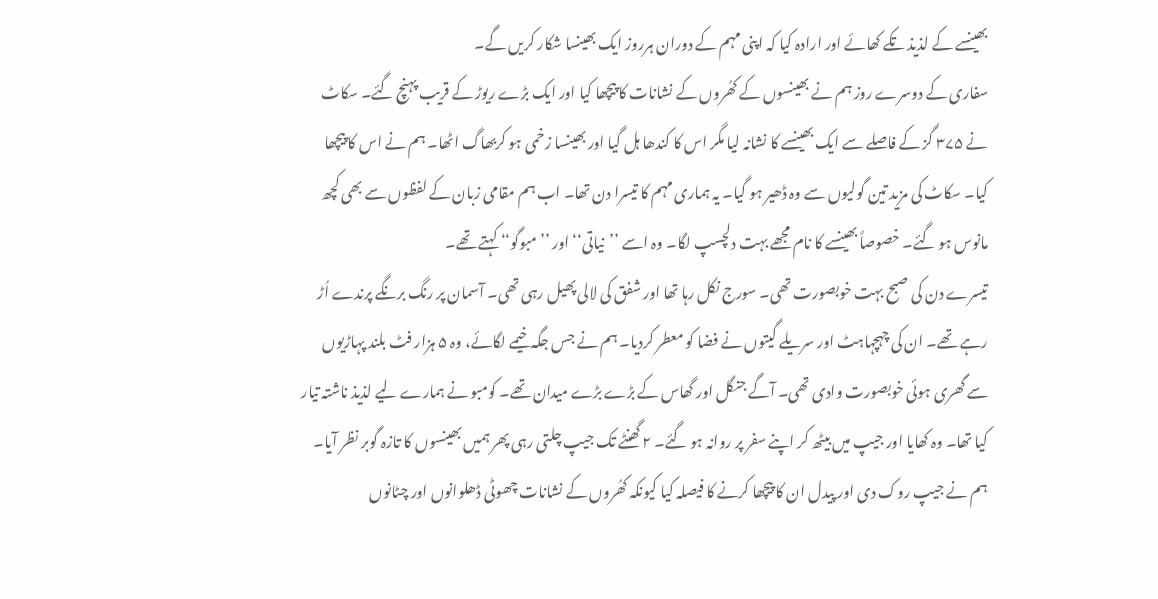بھینسے کے لذیذ تکے کھائے اور ارادہ کیا کہ اپنی مہم کے دوران ہرروز ایک بھینسا شکار کریں گے۔
سفاری کے دوسرے روز ہم نے بھینسوں کے کھُروں کے نشانات کا پیچھا کیا اور ایک بڑے ریوڑ کے قریب پہنچ گئے۔ سکاٹ نے ۳۷۵ گز کے فاصلے سے ایک بھینسے کا نشانہ لیا مگر اس کا کندھا ہل گیا اور بھینسا زخمی ہو کربھاگ اٹھا۔ ہم نے اس کا پیچھا کیا۔ سکاٹ کی مزید تین گولیوں سے وہ ڈھیر ہو گیا۔ یہ ہماری مہم کا تیسرا دن تھا۔ اب ہم مقامی زبان کے لفظوں سے بھی کچھ مانوس ہو گئے۔ خصوصاً بھینسے کا نام مجھے بہت دلچسپ لگا۔ وہ اسے ’’نیاتی‘‘ اور ’’مبوگو‘‘ کہتے تھے۔
تیسرے دن کی صبح بہت خوبصورت تھی۔ سورج نکل رہا تھا اور شفق کی لالی پھیل رہی تھی۔ آسمان پر رنگ برنگے پرندے اُڑ رہے تھے۔ ان کی چہچہاہٹ اور سریلے گیتوں نے فضا کو معطر کردیا۔ ہم نے جس جگہ خیمے لگائے، وہ ۵ ہزار فٹ بلند پہاڑیوں سے گھری ہوئی خوبصورت وادی تھی۔ آگے جنگل اور گھاس کے بڑے بڑے میدان تھے۔ کومبو نے ہمارے لیے لذیذ ناشتہ تیار کیا تھا۔ وہ کھایا اور جیپ میں بیٹھ کر اپنے سفر پر روانہ ہو گئے۔ ۲ گھنٹے تک جیپ چلتی رہی پھر ہمیں بھینسوں کا تازہ گوبر نظر آیا۔ ہم نے جیپ روک دی اور پیدل ان کا پیچھا کرنے کا فیصلہ کیا کیونکہ کھُروں کے نشانات چھوٹی ڈھلوانوں اور چٹانوں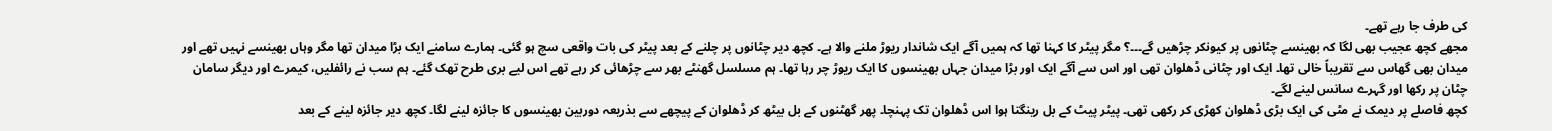کی طرف جا رہے تھے۔
مجھے کچھ عجیب بھی لگا کہ بھینسے چٹانوں پر کیونکر چڑھیں گے۔۔۔؟ مگر پیٹر کا کہنا تھا کہ ہمیں آگے ایک شاندار ریوڑ ملنے والا ہے۔ کچھ دیر چٹانوں پر چلنے کے بعد پیٹر کی بات واقعی سچ ہو گئی۔ ہمارے سامنے ایک بڑا میدان تھا مگر وہاں بھینسے نہیں تھے اور میدان بھی گھاس سے تقریباً خالی تھا۔ ایک اور چٹانی ڈھلوان تھی اور اس سے آگے ایک اور بڑا میدان جہاں بھینسوں کا ایک ریوڑ چر رہا تھا۔ ہم مسلسل گھنٹے بھر سے چڑھائی کر رہے تھے اس لیے بری طرح تھک گئے۔ ہم سب نے رائفلیں، کیمرے اور دیگر سامان چٹان پر رکھا اور گہرے سانس لینے لگے۔
کچھ فاصلے پر دیمک نے مٹی کی ایک بڑی ڈھلوان کھڑی کر رکھی تھی۔ پیٹر پیٹ کے بل رینگتا ہوا اس ڈھلوان تک پہنچا۔ پھر گھٹنوں کے بل بیٹھ کر ڈھلوان کے پیچھے سے بذریعہ دوربین بھینسوں کا جائزہ لینے لگا۔ کچھ دیر جائزہ لینے کے بعد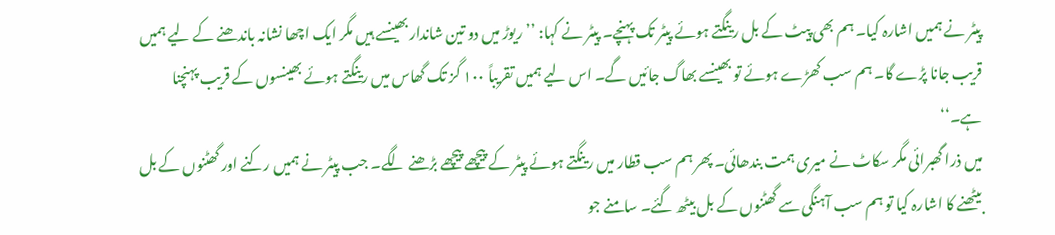پیٹر نے ہمیں اشارہ کیا۔ ہم بھی پیٹ کے بل رینگتے ہوئے پیٹر تک پہنچے۔ پیٹر نے کہا: ’’ریوڑ میں دو تین شاندار بھینسے ہیں مگر ایک اچھا نشانہ باندھنے کے لیے ہمیں قریب جانا پڑے گا۔ ہم سب کھڑے ہوئے تو بھینسے بھاگ جائیں گے۔ اس لیے ہمیں تقریباً ۱۰۰ گز تک گھاس میں رینگتے ہوئے بھینسوں کے قریب پہنچنا ہے۔‘‘
میں ذرا گھبرائی مگر سکاٹ نے میری ہمت بندھائی۔ پھر ہم سب قطار میں رینگتے ہوئے پیٹر کے پیچھے پیچھے بڑھنے لگے۔ جب پیٹر نے ہمیں رکنے اور گھٹنوں کے بل بیٹھنے کا اشارہ کیا تو ہم سب آہنگی سے گھٹنوں کے بل بیٹھ گئے۔ سامنے جو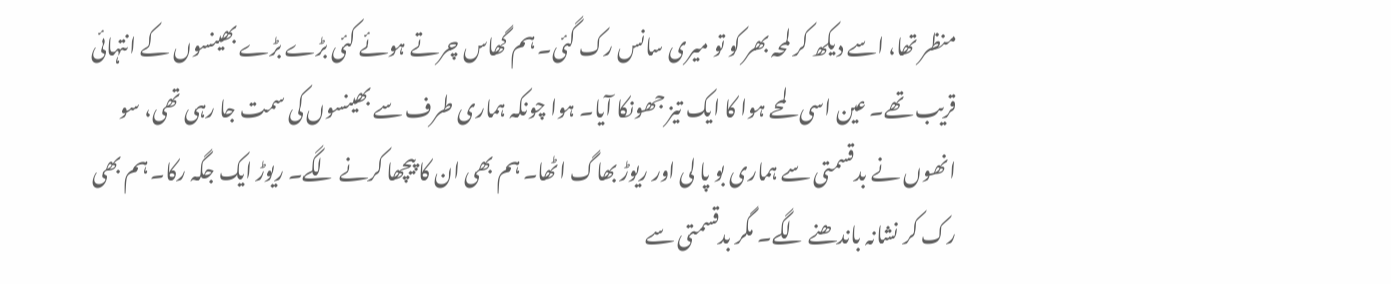منظر تھا، اسے دیکھ کر لمحہ بھر کو تو میری سانس رک گئی۔ ہم گھاس چرتے ہوئے کئی بڑے بڑے بھینسوں کے انتہائی قریب تھے۔ عین اسی لمحے ہوا کا ایک تیز جھونکا آیا۔ ہوا چونکہ ہماری طرف سے بھینسوں کی سمت جا رہی تھی، سو انھوں نے بدقسمتی سے ہماری بو پا لی اور ریوڑ بھاگ اٹھا۔ ہم بھی ان کا پیچھا کرنے لگے۔ ریوڑ ایک جگہ رکا۔ ہم بھی رک کر نشانہ باندھنے لگے۔ مگر بدقسمتی سے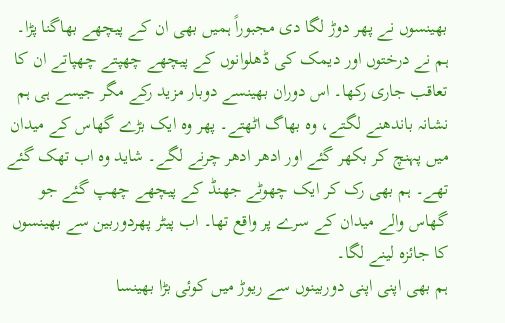بھینسوں نے پھر دوڑ لگا دی مجبوراً ہمیں بھی ان کے پیچھے بھاگنا پڑا۔
ہم نے درختوں اور دیمک کی ڈھلوانوں کے پیچھے چھپتے چھپاتے ان کا تعاقب جاری رکھا۔ اس دوران بھینسے دوبار مزید رکے مگر جیسے ہی ہم نشانہ باندھنے لگتے، وہ بھاگ اٹھتے۔ پھر وہ ایک بڑے گھاس کے میدان میں پہنچ کر بکھر گئے اور ادھر ادھر چرنے لگے۔ شاید وہ اب تھک گئے تھے۔ ہم بھی رک کر ایک چھوٹے جھنڈ کے پیچھے چھپ گئے جو گھاس والے میدان کے سرے پر واقع تھا۔ اب پیٹر پھردوربین سے بھینسوں کا جائزہ لینے لگا۔
ہم بھی اپنی اپنی دوربینوں سے ریوڑ میں کوئی بڑا بھینسا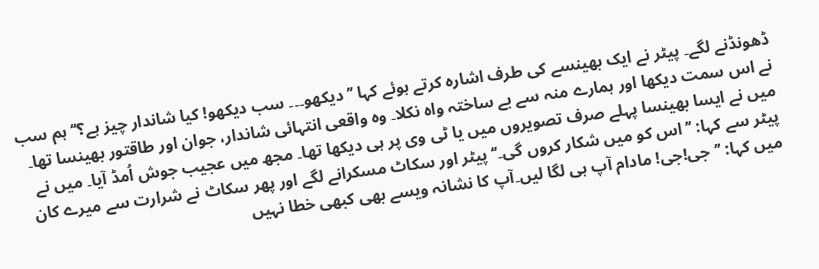ڈھونڈنے لگے۔ پیٹر نے ایک بھینسے کی طرف اشارہ کرتے ہوئے کہا ’’دیکھو۔۔۔ سب دیکھو! کیا شاندار چیز ہے؟‘‘ ہم سب نے اس سمت دیکھا اور ہمارے منہ سے بے ساختہ واہ نکلا۔ وہ واقعی انتہائی شاندار، جوان اور طاقتور بھینسا تھا۔ میں نے ایسا بھینسا پہلے صرف تصویروں میں یا ٹی وی پر ہی دیکھا تھا۔ مجھ میں عجیب جوش اُمڈ آیا۔ میں نے پیٹر سے کہا: ’’اس کو میں شکار کروں گی۔‘‘ پیٹر اور سکاٹ مسکرانے لگے اور پھر سکاٹ نے شرارت سے میرے کان میں کہا: ’’جی!جی! مادام آپ ہی لگا لیں۔آپ کا نشانہ ویسے بھی کبھی خطا نہیں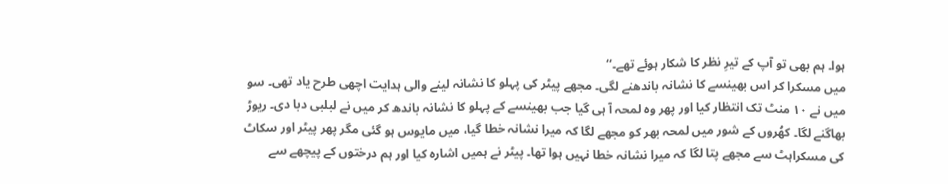ہوا۔ ہم بھی تو آپ کے تیرِ نظر کا شکار ہوئے تھے۔‘‘
میں مسکرا کر اس بھینسے کا نشانہ باندھنے لگی۔ مجھے پیٹر کی پہلو کا نشانہ لینے والی ہدایت اچھی طرح یاد تھی۔ سو میں نے ۱۰ منٹ تک انتظار کیا اور پھر وہ لمحہ آ ہی گیا جب بھینسے کے پہلو کا نشانہ باندھ کر میں نے لبلبی دبا دی۔ ریوڑ بھاگنے لگا۔ کھُروں کے شور میں لمحہ بھر کو مجھے لگا کہ میرا نشانہ خطا گیا، میں مایوس ہو گئی مگر پھر پیٹر اور سکاٹ کی مسکراہٹ سے مجھے پتا لگا کہ میرا نشانہ خطا نہیں ہوا تھا۔ پیٹر نے ہمیں اشارہ کیا اور ہم درختوں کے پیچھے سے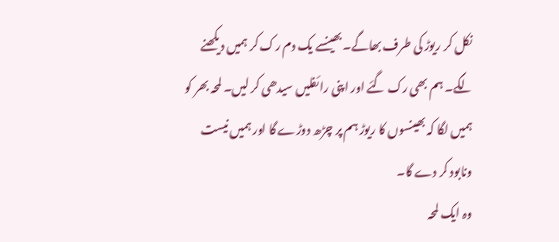نکل کر ریوڑ کی طرف بھاگے۔ بھینسے یک دم رک کر ہمیں دیکھنے لگے۔ ہم بھی رک گئے اور اپنی رائفلیں سیدھی کر لیں۔ لمحہ بھر کو ہمیں لگا کہ بھینسوں کا ریوڑ ہم پر چڑھ دوڑے گا اور ہمیں نیست ونابود کر دے گا۔
وہ ایک لمحہ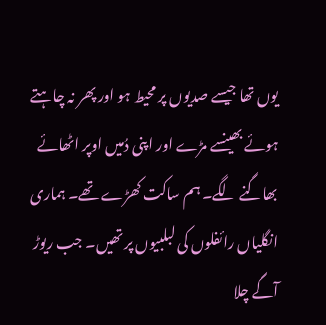یوں تھا جیسے صدیوں پر محیط ہو اور پھر نہ چاہتے ہوئے بھینسے مڑے اور اپنی دُمیں اوپر اٹھائے بھاگنے لگے۔ ہم ساکت کھڑے تھے۔ ہماری انگلیاں رائفلوں کی لبلبیوں پر تھیں۔ جب ریوڑ آگے چلا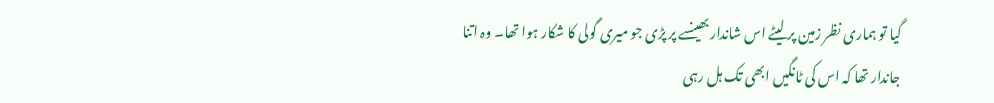گیا تو ہماری نظر زمین پر لیٹے اس شاندار بھینسے پر پڑی جو میری گولی کا شکار ہوا تھا۔ وہ اتنا جاندار تھا کہ اس کی ٹانگیں ابھی تک ہل رہی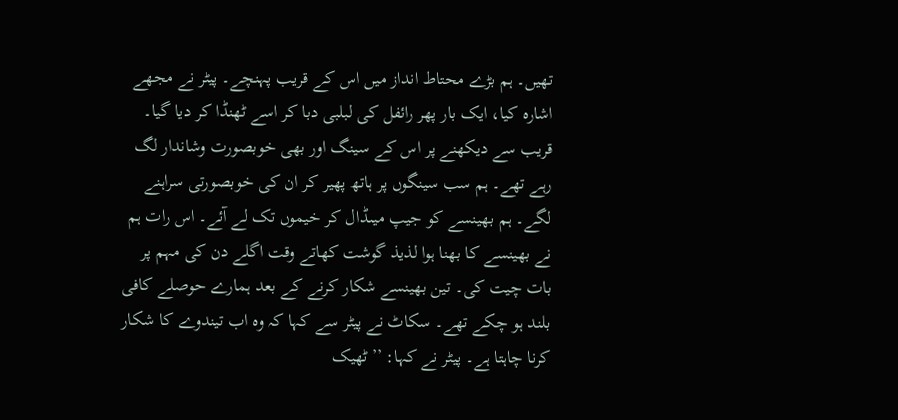تھیں۔ ہم بڑے محتاط انداز میں اس کے قریب پہنچے۔ پیٹر نے مجھے اشارہ کیا، ایک بار پھر رائفل کی لبلبی دبا کر اسے ٹھنڈا کر دیا گیا۔
قریب سے دیکھنے پر اس کے سینگ اور بھی خوبصورت وشاندار لگ رہے تھے۔ ہم سب سینگوں پر ہاتھ پھیر کر ان کی خوبصورتی سراہنے لگے۔ ہم بھینسے کو جیپ میںڈال کر خیموں تک لے آئے۔ اس رات ہم نے بھینسے کا بھنا ہوا لذیذ گوشت کھاتے وقت اگلے دن کی مہم پر بات چیت کی۔ تین بھینسے شکار کرنے کے بعد ہمارے حوصلے کافی بلند ہو چکے تھے۔ سکاٹ نے پیٹر سے کہا کہ وہ اب تیندوے کا شکار کرنا چاہتا ہے۔ پیٹر نے کہا: ’’ٹھیک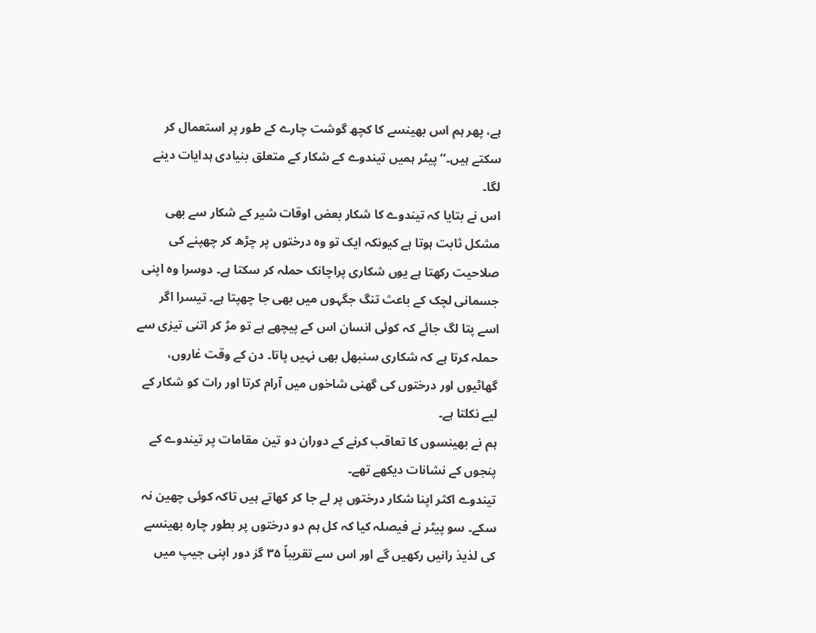ہے، پھر ہم اس بھینسے کا کچھ گوشت چارے کے طور پر استعمال کر سکتے ہیں۔‘‘ پیٹر ہمیں تیندوے کے شکار کے متعلق بنیادی ہدایات دینے لگا۔
اس نے بتایا کہ تیندوے کا شکار بعض اوقات شیر کے شکار سے بھی مشکل ثابت ہوتا ہے کیونکہ ایک تو وہ درختوں پر چڑھ کر چھپنے کی صلاحیت رکھتا ہے یوں شکاری پراچانک حملہ کر سکتا ہے۔ دوسرا وہ اپنی جسمانی لچک کے باعث تنگ جگہوں میں بھی جا چھپتا ہے۔ تیسرا اگر اسے پتا لگ جائے کہ کوئی انسان اس کے پیچھے ہے تو مڑ کر اتنی تیزی سے حملہ کرتا ہے کہ شکاری سنبھل بھی نہیں پاتا۔ دن کے وقت غاروں، گھاٹیوں اور درختوں کی گھنی شاخوں میں آرام کرتا اور رات کو شکار کے لیے نکلتا ہے۔
ہم نے بھینسوں کا تعاقب کرنے کے دوران دو تین مقامات پر تیندوے کے پنجوں کے نشانات دیکھے تھے۔
تیندوے اکثر اپنا شکار درختوں پر لے جا کر کھاتے ہیں تاکہ کوئی چھین نہ سکے۔ سو پیٹر نے فیصلہ کیا کہ کل ہم دو درختوں پر بطور چارہ بھینسے کی لذیذ رانیں رکھیں گے اور اس سے تقریباً ۳۵ گز دور اپنی جیپ میں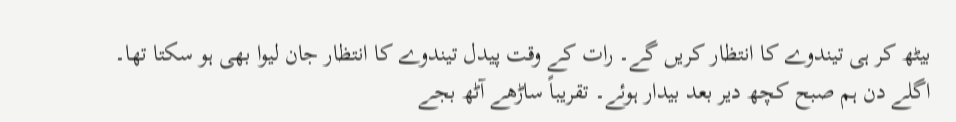بیٹھ کر ہی تیندوے کا انتظار کریں گے۔ رات کے وقت پیدل تیندوے کا انتظار جان لیوا بھی ہو سکتا تھا۔ اگلے دن ہم صبح کچھ دیر بعد بیدار ہوئے۔ تقریباً ساڑھے آٹھ بجے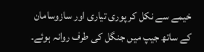خیمے سے نکل کر پوری تیاری اور سازوسامان کے ساتھ جیپ میں جنگل کی طرف روانہ ہوئے۔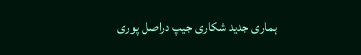ہماری جدید شکاری جیپ دراصل پوری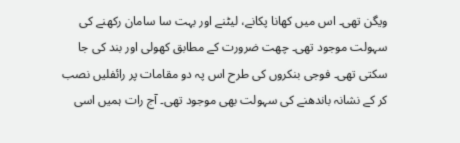ویگن تھی۔ اس میں کھانا پکانے، لیٹنے اور بہت سا سامان رکھنے کی سہولت موجود تھی۔ چھت ضرورت کے مطابق کھولی اور بند کی جا سکتی تھی۔ فوجی بنکروں کی طرح اس پہ دو مقامات پر رائفلیں نصب کر کے نشانہ باندھنے کی سہولت بھی موجود تھی۔ آج رات ہمیں اسی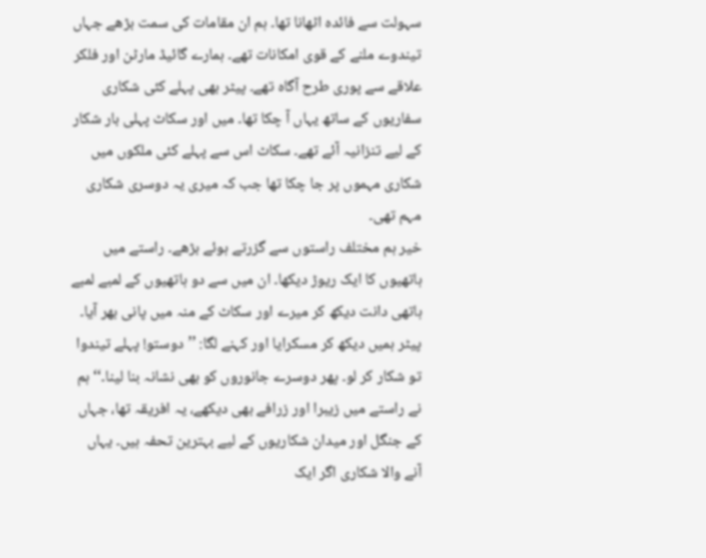سہولت سے فائدہ اٹھانا تھا۔ ہم ان مقامات کی سمت بڑھے جہاں تیندوے ملنے کے قوی امکانات تھے۔ ہمارے گائیڈ مارٹن اور فلکر علاقے سے پوری طرح آگاہ تھے۔ پیٹر بھی پہلے کئی شکاری سفاریوں کے ساتھ یہاں آ چکا تھا۔ میں اور سکاٹ پہلی بار شکار کے لیے تنزانیہ آئے تھے۔ سکاٹ اس سے پہلے کئی ملکوں میں شکاری مہموں پر جا چکا تھا جب کہ میری یہ دوسری شکاری مہم تھی۔
خیر ہم مختلف راستوں سے گزرتے ہوئے بڑھے۔ راستے میں ہاتھیوں کا ایک ریوڑ دیکھا۔ ان میں سے دو ہاتھیوں کے لمبے لمبے ہاتھی دانت دیکھ کر میرے اور سکاٹ کے منہ میں پانی بھر آیا۔ پیٹر ہمیں دیکھ کر مسکرایا اور کہنے لگا: ’’دوستو! پہلے تیندوا تو شکار کر لو۔ پھر دوسرے جانوروں کو بھی نشانہ بنا لینا۔‘‘ ہم نے راستے میں زیبرا اور زرافے بھی دیکھے، یہ افریقہ تھا، جہاں کے جنگل اور میدان شکاریوں کے لیے بہترین تحفہ ہیں۔ یہاں آنے والا شکاری اگر ایک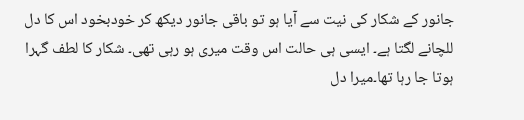جانور کے شکار کی نیت سے آیا ہو تو باقی جانور دیکھ کر خودبخود اس کا دل للچانے لگتا ہے۔ ایسی ہی حالت اس وقت میری ہو رہی تھی۔ شکار کا لطف گہرا ہوتا جا رہا تھا۔میرا دل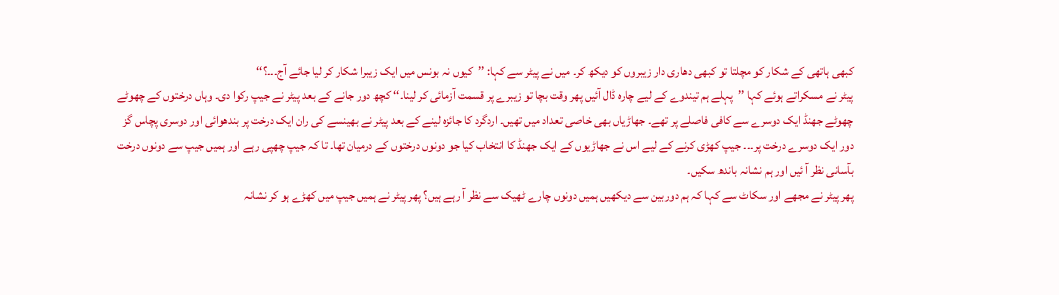کبھی ہاتھی کے شکار کو مچلتا تو کبھی دھاری دار زیبروں کو دیکھ کر۔ میں نے پیٹر سے کہا: ’’کیوں نہ بونس میں ایک زیبرا شکار کر لیا جائے آج۔۔۔؟‘‘
پیٹر نے مسکراتے ہوئے کہا ’’پہلے ہم تیندوے کے لیے چارہ ڈال آئیں پھر وقت بچا تو زیبرے پر قسمت آزمائی کر لینا۔‘‘ کچھ دور جانے کے بعد پیٹر نے جیپ رکوا دی۔ وہاں درختوں کے چھوٹے چھوٹے جھنڈ ایک دوسرے سے کافی فاصلے پر تھے۔ جھاڑیاں بھی خاصی تعداد میں تھیں۔ اردگرد کا جائزہ لینے کے بعد پیٹر نے بھینسے کی ران ایک درخت پر بندھوائی اور دوسری پچاس گز دور ایک دوسرے درخت پر۔۔۔ جیپ کھڑی کرنے کے لیے اس نے جھاڑیوں کے ایک جھنڈ کا انتخاب کیا جو دونوں درختوں کے درمیان تھا۔ تا کہ جیپ چھپی رہے اور ہمیں جیپ سے دونوں درخت بآسانی نظر آ ئیں اور ہم نشانہ باندھ سکیں۔
پھر پیٹر نے مجھے اور سکاٹ سے کہا کہ ہم دوربین سے دیکھیں ہمیں دونوں چارے ٹھیک سے نظر آ رہے ہیں؟ پھر پیٹر نے ہمیں جیپ میں کھڑے ہو کر نشانہ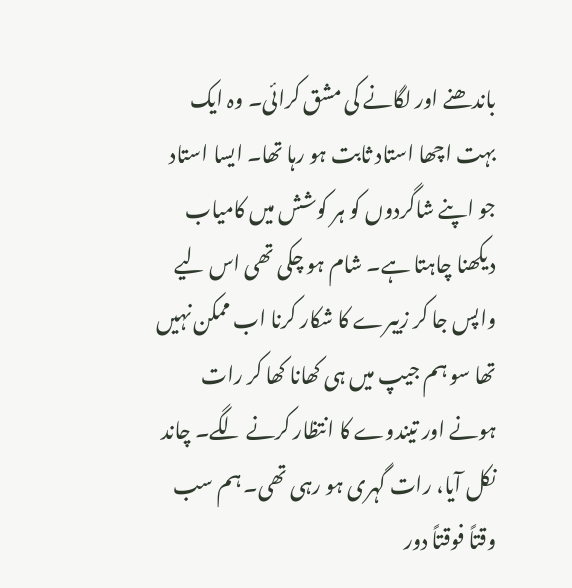باندھنے اور لگانے کی مشق کرائی۔ وہ ایک بہت اچھا استاد ثابت ہو رہا تھا۔ ایسا استاد جو اپنے شاگردوں کو ہر کوشش میں کامیاب دیکھنا چاہتا ہے۔ شام ہو چکی تھی اس لیے واپس جا کر زیبرے کا شکار کرنا اب ممکن نہیں تھا سو ہم جیپ میں ہی کھانا کھا کر رات ہونے اور تیندوے کا انتظار کرنے لگے۔ چاند نکل آیا، رات گہری ہو رہی تھی۔ ہم سب وقتاً فوقتاً دور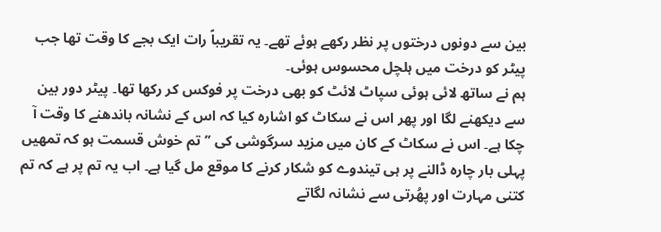بین سے دونوں درختوں پر نظر رکھے ہوئے تھے۔ یہ تقریباً رات ایک بجے کا وقت تھا جب پیٹر کو درخت میں ہلچل محسوس ہوئی۔
ہم نے ساتھ لائی ہوئی سپاٹ لائٹ کو بھی درخت پر فوکس کر رکھا تھا۔ پیٹر دور بین سے دیکھنے لگا اور پھر اس نے سکاٹ کو اشارہ کیا کہ اس کے نشانہ باندھنے کا وقت آ چکا ہے۔ اس نے سکاٹ کے کان میں مزید سرگوشی کی ’’تم خوش قسمت ہو کہ تمھیں پہلی بار چارہ ڈالنے پر ہی تیندوے کو شکار کرنے کا موقع مل گیا ہے۔ اب یہ تم پر ہے کہ تم کتنی مہارت اور پھُرتی سے نشانہ لگاتے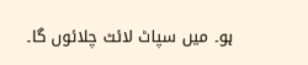ہو۔ میں سپاٹ لائٹ چلائوں گا۔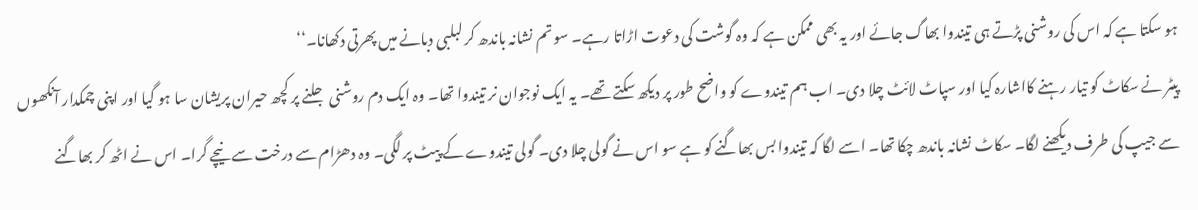ہو سکتا ہے کہ اس کی روشنی پڑتے ہی تیندوا بھاگ جائے اور یہ بھی ممکن ہے کہ وہ گوشت کی دعوت اڑاتا رہے۔ سو تم نشانہ باندھ کر لبلبی دبانے میں پھرتی دکھانا۔‘‘
پیٹر نے سکاٹ کو تیار رہنے کااشارہ کیا اور سپاٹ لائٹ چلا دی۔ اب ہم تیندوے کو واضح طور پر دیکھ سکتے تھے۔ یہ ایک نوجوان نر تیندوا تھا۔ وہ ایک دم روشنی جلنے پر کچھ حیران پریشان سا ہو گیا اور اپنی چمکدار آنکھوں سے جیپ کی طرف دیکھنے لگا۔ سکاٹ نشانہ باندھ چکا تھا۔ اسے لگا کہ تیندوا بس بھاگنے کو ہے سو اس نے گولی چلا دی۔ گولی تیندوے کے پیٹ پر لگی۔ وہ دھڑام سے درخت سے نیچے گرا۔ اس نے اٹھ کر بھاگنے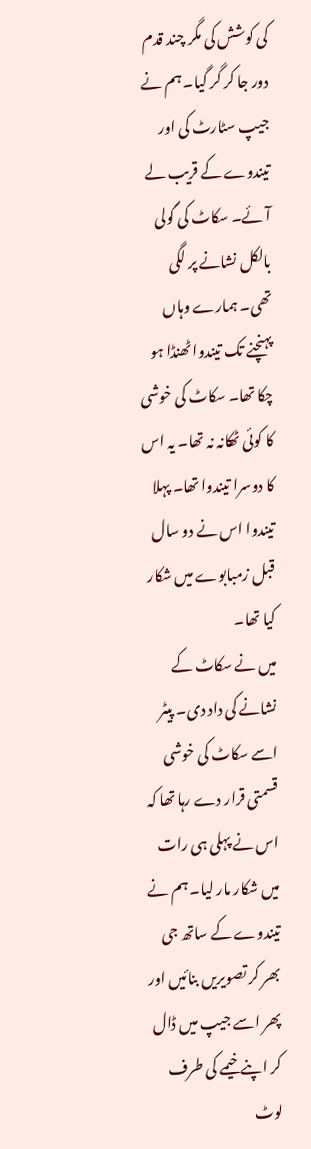کی کوشش کی مگر چند قدم دور جا کر گر گیا۔ ہم نے جیپ سٹارٹ کی اور تیندوے کے قریب لے آئے۔ سکاٹ کی گولی بالکل نشانے پر لگی تھی۔ ہمارے وہاں پہنچنے تک تیندوا ٹھنڈا ہو چکا تھا۔ سکاٹ کی خوشی کا کوئی ٹھکانہ نہ تھا۔ یہ اس کا دوسرا تیندوا تھا۔ پہلا تیندوا اس نے دو سال قبل زمبابوے میں شکار کیا تھا۔
میں نے سکاٹ کے نشانے کی داد دی۔ پیٹر اسے سکاٹ کی خوشی قسمتی قرار دے رہا تھا کہ اس نے پہلی ہی رات میں شکار مار لیا۔ ہم نے تیندوے کے ساتھ جی بھر کر تصویریں بنائیں اور پھر اسے جیپ میں ڈال کر اپنے خیمے کی طرف لوٹ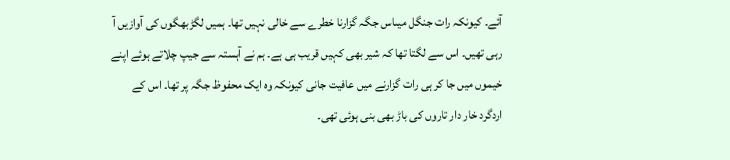آئے۔ کیونکہ رات جنگل میںاس جگہ گزارنا خطرے سے خالی نہیں تھا۔ ہمیں لگڑبھگوں کی آوازیں آ رہی تھیں۔ اس سے لگتا تھا کہ شیر بھی کہیں قریب ہی ہے۔ ہم نے آہستہ سے جیپ چلاتے ہوئے اپنے خیموں میں جا کر ہی رات گزارنے میں عافیت جانی کیونکہ وہ ایک محفوظ جگہ پر تھا۔ اس کے اردگرد خار دار تاروں کی باڑ بھی بنی ہوئی تھی۔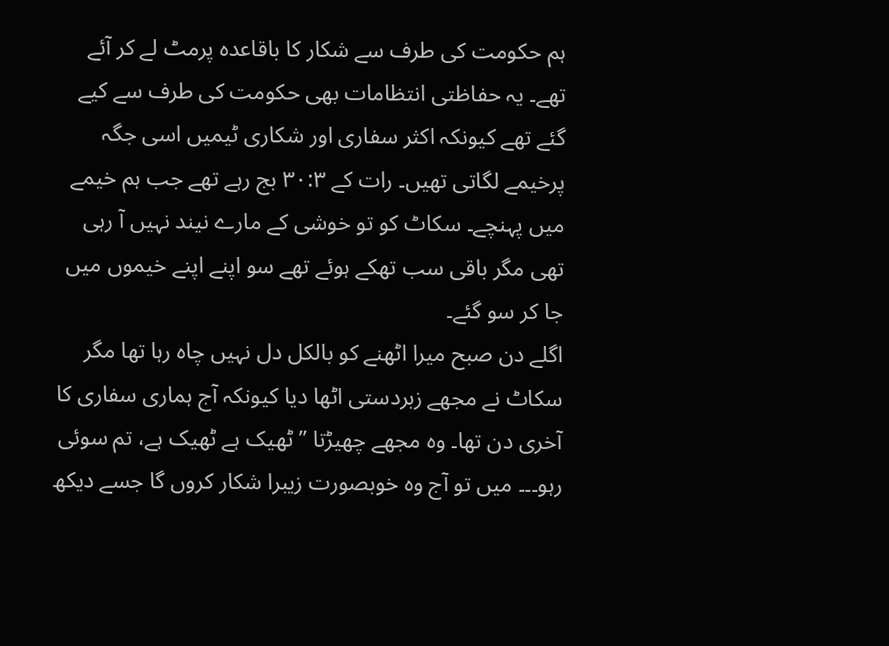ہم حکومت کی طرف سے شکار کا باقاعدہ پرمٹ لے کر آئے تھے۔ یہ حفاظتی انتظامات بھی حکومت کی طرف سے کیے گئے تھے کیونکہ اکثر سفاری اور شکاری ٹیمیں اسی جگہ پرخیمے لگاتی تھیں۔ رات کے ۳۰:۳ بج رہے تھے جب ہم خیمے میں پہنچے۔ سکاٹ کو تو خوشی کے مارے نیند نہیں آ رہی تھی مگر باقی سب تھکے ہوئے تھے سو اپنے اپنے خیموں میں جا کر سو گئے۔
اگلے دن صبح میرا اٹھنے کو بالکل دل نہیں چاہ رہا تھا مگر سکاٹ نے مجھے زبردستی اٹھا دیا کیونکہ آج ہماری سفاری کا آخری دن تھا۔ وہ مجھے چھیڑتا ’’ٹھیک ہے ٹھیک ہے، تم سوئی رہو۔۔۔ میں تو آج وہ خوبصورت زیبرا شکار کروں گا جسے دیکھ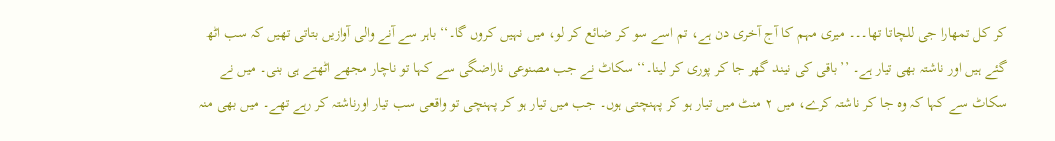کر کل تمھارا جی للچاتا تھا۔۔۔ میری مہم کا آج آخری دن ہے، تم اسے سو کر ضائع کر لو، میں نہیں کروں گا۔‘‘ باہر سے آنے والی آوازیں بتاتی تھیں کہ سب اٹھ گئے ہیں اور ناشتہ بھی تیار ہے۔ ’’باقی کی نیند گھر جا کر پوری کر لینا۔‘‘ سکاٹ نے جب مصنوعی ناراضگی سے کہا تو ناچار مجھے اٹھتے ہی بنی۔ میں نے سکاٹ سے کہا کہ وہ جا کر ناشتہ کرے، میں ۲ منٹ میں تیار ہو کر پہنچتی ہوں۔ جب میں تیار ہو کر پہنچی تو واقعی سب تیار اورناشتہ کر رہے تھے۔ میں بھی منہ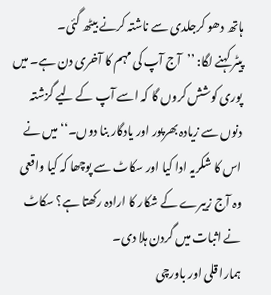ہاتھ دھو کرجلدی سے ناشتہ کرنے بیٹھ گئی۔
پیٹر کہنے لگا: ’’آج آپ کی مہم کا آخری دن ہے۔ میں پوری کوشش کروں گا کہ اسے آپ کے لیے گزشتہ دنوں سے زیادہ بھرپور اور یادگار بنا دوں۔‘‘ میں نے اس کا شکریہ ادا کیا اور سکاٹ سے پوچھا کہ کیا واقعی وہ آج زیبرے کے شکار کا ارادہ رکھتا ہے؟ سکاٹ نے اثبات میں گردن ہلا دی۔
ہمارا قلی اور باورچی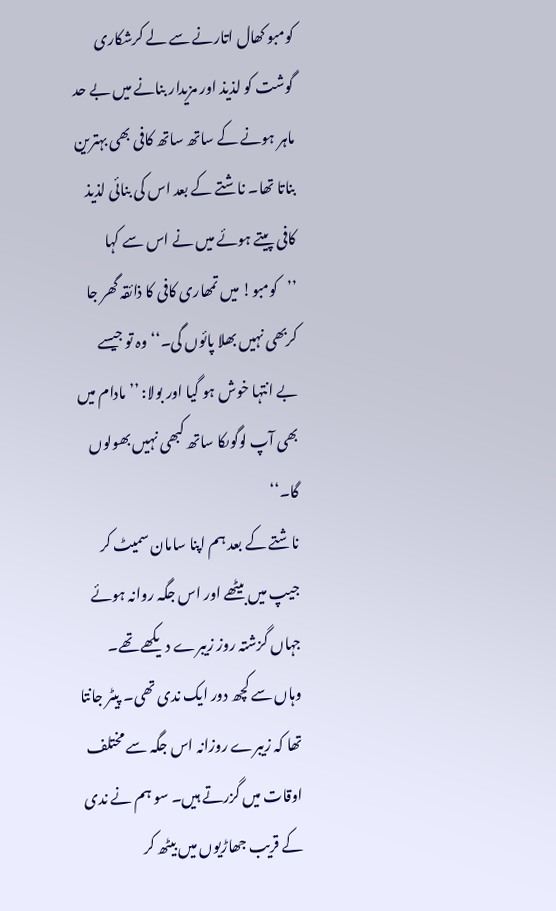کومبو کھال اتارنے سے لے کرشکاری گوشت کو لذیذ اور مزیدار بنانے میں بے حد ماہر ہونے کے ساتھ ساتھ کافی بھی بہترین بناتا تھا۔ ناشتے کے بعد اس کی بنائی لذیذ کافی پیتے ہوئے میں نے اس سے کہا ’’کومبو! میں تمھاری کافی کا ذائقہ گھر جا کربھی نہیں بھلا پائوں گی۔‘‘ وہ تو جیسے بے انتہا خوش ہو گیا اور بولا: ’’مادام میں بھی آپ لوگوںکا ساتھ کبھی نہیں بھولوں گا۔‘‘
ناشتے کے بعد ہم اپنا سامان سمیٹ کر جیپ میں بیٹھے اور اس جگہ روانہ ہوئے جہاں گزشتہ روز زیبرے دیکھے تھے۔ وہاں سے کچھ دور ایک ندی تھی۔ پیٹر جانتا تھا کہ زیبرے روزانہ اس جگہ سے مختلف اوقات میں گزرتے ہیں۔ سو ہم نے ندی کے قریب جھاڑیوں میں بیٹھ کر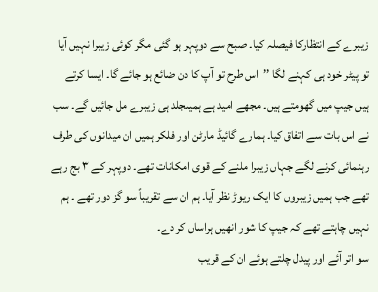زیبرے کے انتظارکا فیصلہ کیا۔ صبح سے دوپہر ہو گئی مگر کوئی زیبرا نہیں آیا تو پیٹر خود ہی کہنے لگا ’’اس طرح تو آپ کا دن ضائع ہو جائے گا۔ ایسا کرتے ہیں جیپ میں گھومتے ہیں۔ مجھے امید ہے ہمیںجلد ہی زیبرے مل جائیں گے۔ سب نے اس بات سے اتفاق کیا۔ ہمارے گائیڈ مارٹن اور فلکر ہمیں ان میدانوں کی طرف رہنمائی کرنے لگے جہاں زیبرا ملنے کے قوی امکانات تھے۔ دوپہر کے ۳ بج رہے تھے جب ہمیں زیبروں کا ایک ریوڑ نظر آیا۔ ہم ان سے تقریباً سو گز دور تھے ۔ ہم نہیں چاہتے تھے کہ جیپ کا شور انھیں ہراساں کر دے۔
سو اتر آئے اور پیدل چلتے ہوئے ان کے قریب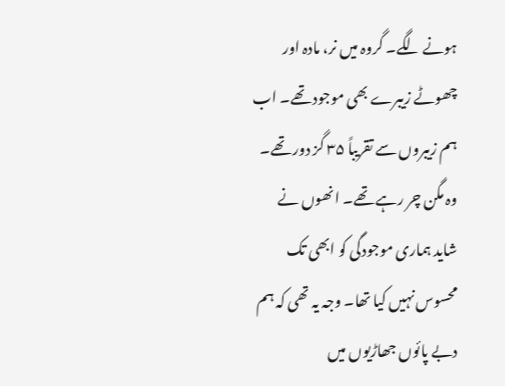ہونے لگے۔ گروہ میں نر، مادہ اور چھوٹے زیبرے بھی موجود تھے۔ اب ہم زیبروں سے تقریباً ۳۵ گز دور تھے۔ وہ مگن چر رہے تھے۔ انھوں نے شاید ہماری موجودگی کو ابھی تک محسوس نہیں کیا تھا۔ وجہ یہ تھی کہ ہم دبے پائوں جھاڑیوں میں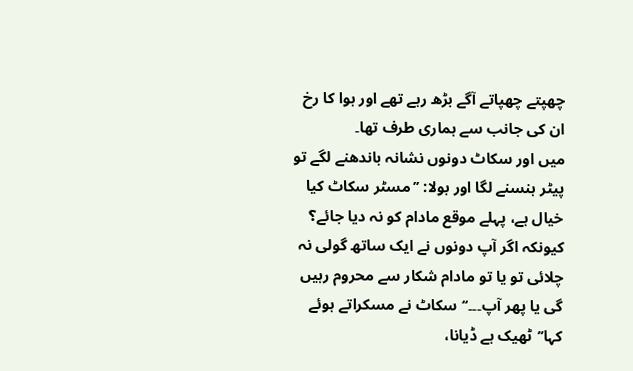چھپتے چھپاتے آگے بڑھ رہے تھے اور ہوا کا رخ ان کی جانب سے ہماری طرف تھا۔
میں اور سکاٹ دونوں نشانہ باندھنے لگے تو پیٹر ہنسنے لگا اور بولا: ’’مسٹر سکاٹ کیا خیال ہے، پہلے موقع مادام کو نہ دیا جائے؟ کیونکہ اگر آپ دونوں نے ایک ساتھ گولی نہ چلائی تو یا تو مادام شکار سے محروم رہیں گی یا پھر آپ۔۔۔‘‘ سکاٹ نے مسکراتے ہوئے کہا’’ٹھیک ہے ڈیانا،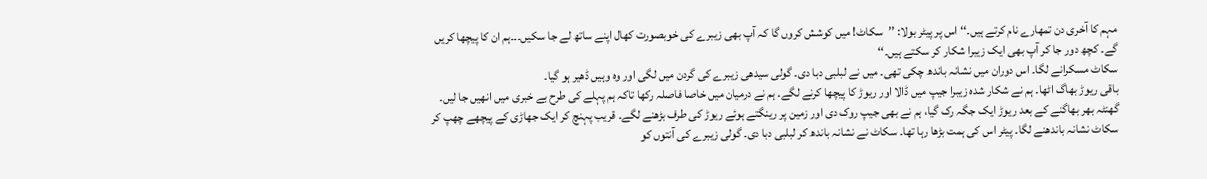مہم کا آخری دن تمھارے نام کرتے ہیں۔‘‘ اس پر پیٹر بولا: ’’سکاٹ! میں کوشش کروں گا کہ آپ بھی زیبرے کی خوبصورت کھال اپنے ساتھ لے جا سکیں۔۔۔ہم ان کا پیچھا کریں گے۔ کچھ دور جا کر آپ بھی ایک زیبرا شکار کر سکتے ہیں۔‘‘
سکاٹ مسکرانے لگا۔ اس دوران میں نشانہ باندھ چکی تھی۔ میں نے لبلبی دبا دی۔ گولی سیدھی زیبرے کی گردن میں لگی اور وہ وہیں ڈھیر ہو گیا۔
باقی ریوڑ بھاگ اٹھا۔ ہم نے شکار شدہ زیبرا جیپ میں ڈالا اور ریوڑ کا پیچھا کرنے لگے۔ ہم نے درمیان میں خاصا فاصلہ رکھا تاکہ ہم پہلے کی طرح بے خبری میں انھیں جا لیں۔ گھنٹہ بھر بھاگنے کے بعد ریوڑ ایک جگہ رک گیا، ہم نے بھی جیپ روک دی اور زمین پر رینگتے ہوئے ریوڑ کی طرف بڑھنے لگے۔ قریب پہنچ کر ایک جھاڑی کے پیچھے چھپ کر سکاٹ نشانہ باندھنے لگا۔ پیٹر اس کی ہمت بڑھا رہا تھا۔ سکاٹ نے نشانہ باندھ کر لبلبی دبا دی۔ گولی زیبرے کی آنتوں کو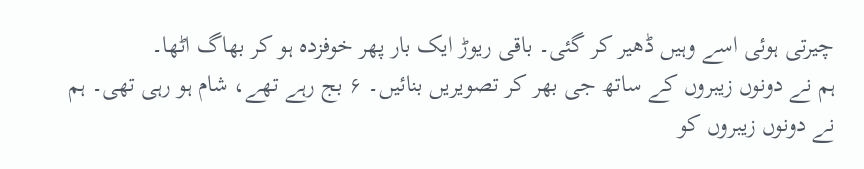چیرتی ہوئی اسے وہیں ڈھیر کر گئی۔ باقی ریوڑ ایک بار پھر خوفزدہ ہو کر بھاگ اٹھا۔
ہم نے دونوں زیبروں کے ساتھ جی بھر کر تصویریں بنائیں۔ ۶ بج رہے تھے، شام ہو رہی تھی۔ ہم نے دونوں زیبروں کو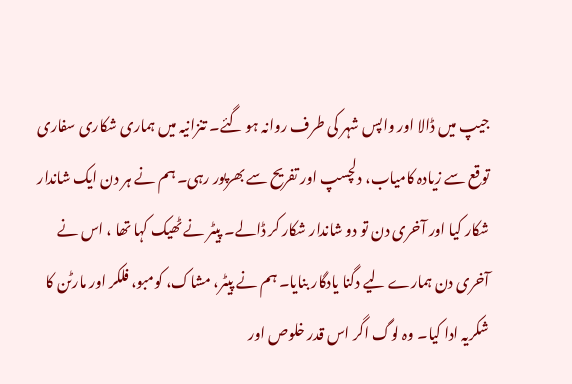جیپ میں ڈالا اور واپس شہر کی طرف روانہ ہو گئے۔ تنزانیہ میں ہماری شکاری سفاری توقع سے زیادہ کامیاب، دلچسپ اور تفریح سے بھرپور رہی۔ ہم نے ہر دن ایک شاندار شکار کیا اور آخری دن تو دو شاندار شکار کر ڈالے۔ پیٹر نے ٹھیک کہا تھا ، اس نے آخری دن ہمارے لیے دگنا یادگار بنایا۔ ہم نے پیٹر، مشاک، کومبو، فلکر اور مارٹن کا شکریہ ادا کیا۔ وہ لوگ اگر اس قدر خلوص اور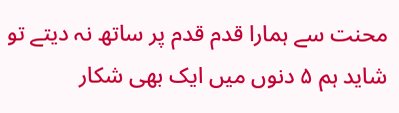محنت سے ہمارا قدم قدم پر ساتھ نہ دیتے تو شاید ہم ۵ دنوں میں ایک بھی شکار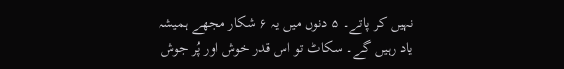نہیں کر پاتے۔ ۵ دنوں میں یہ ۶ شکار مجھے ہمیشہ یاد رہیں گے۔ سکاٹ تو اس قدر خوش اور پُر جوش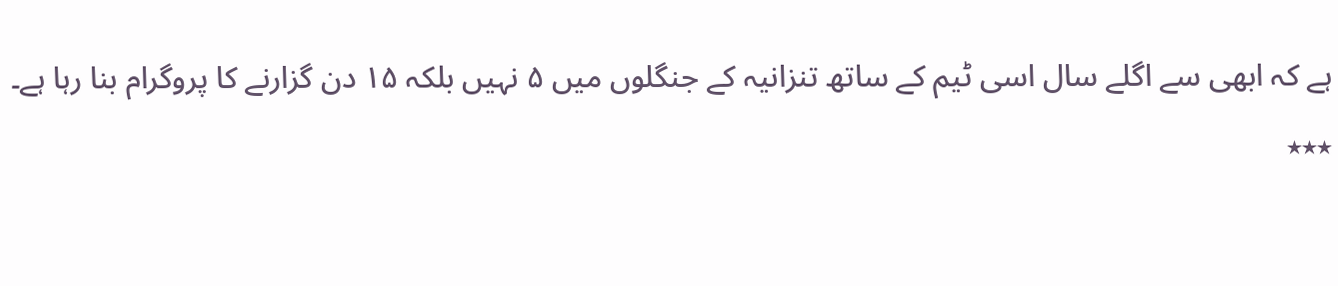ہے کہ ابھی سے اگلے سال اسی ٹیم کے ساتھ تنزانیہ کے جنگلوں میں ۵ نہیں بلکہ ۱۵ دن گزارنے کا پروگرام بنا رہا ہے۔
٭٭٭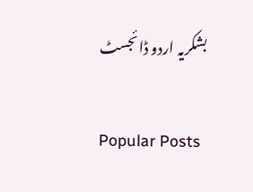بشکریہ اردو ڈائجسٹ

Popular Posts